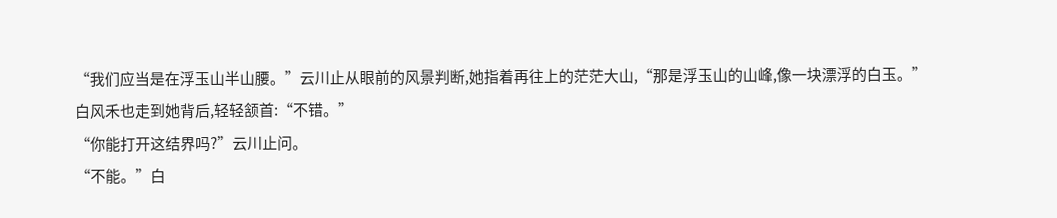“我们应当是在浮玉山半山腰。”云川止从眼前的风景判断,她指着再往上的茫茫大山,“那是浮玉山的山峰,像一块漂浮的白玉。”
白风禾也走到她背后,轻轻颔首:“不错。”
“你能打开这结界吗?”云川止问。
“不能。”白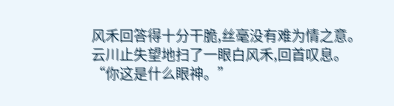风禾回答得十分干脆,丝毫没有难为情之意。
云川止失望地扫了一眼白风禾,回首叹息。
“你这是什么眼神。”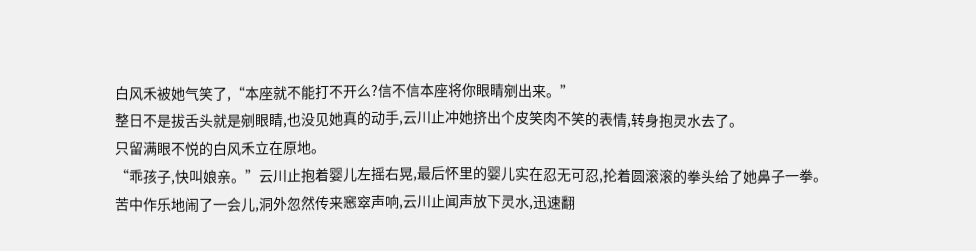白风禾被她气笑了,“本座就不能打不开么?信不信本座将你眼睛剜出来。”
整日不是拔舌头就是剜眼睛,也没见她真的动手,云川止冲她挤出个皮笑肉不笑的表情,转身抱灵水去了。
只留满眼不悦的白风禾立在原地。
“乖孩子,快叫娘亲。”云川止抱着婴儿左摇右晃,最后怀里的婴儿实在忍无可忍,抡着圆滚滚的拳头给了她鼻子一拳。
苦中作乐地闹了一会儿,洞外忽然传来窸窣声响,云川止闻声放下灵水,迅速翻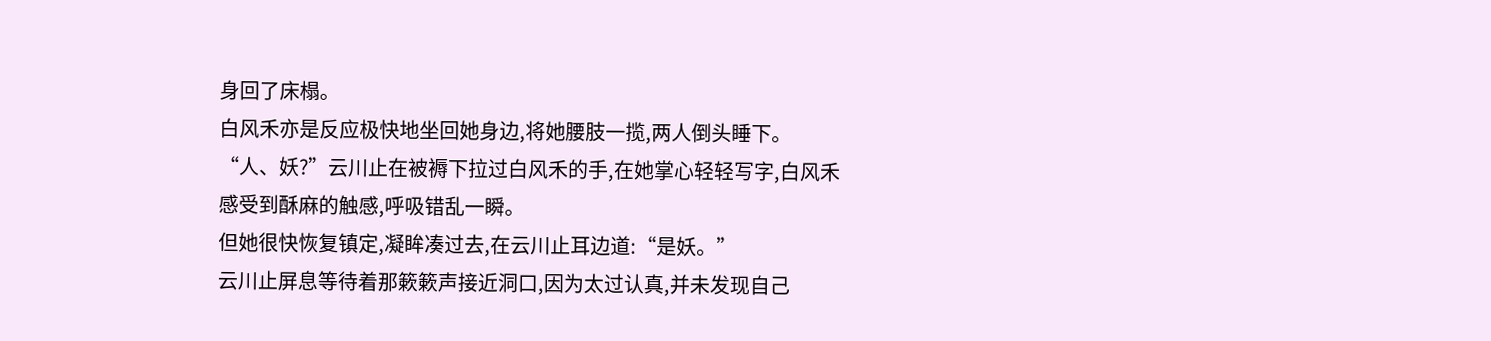身回了床榻。
白风禾亦是反应极快地坐回她身边,将她腰肢一揽,两人倒头睡下。
“人、妖?”云川止在被褥下拉过白风禾的手,在她掌心轻轻写字,白风禾感受到酥麻的触感,呼吸错乱一瞬。
但她很快恢复镇定,凝眸凑过去,在云川止耳边道:“是妖。”
云川止屏息等待着那簌簌声接近洞口,因为太过认真,并未发现自己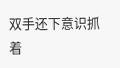双手还下意识抓着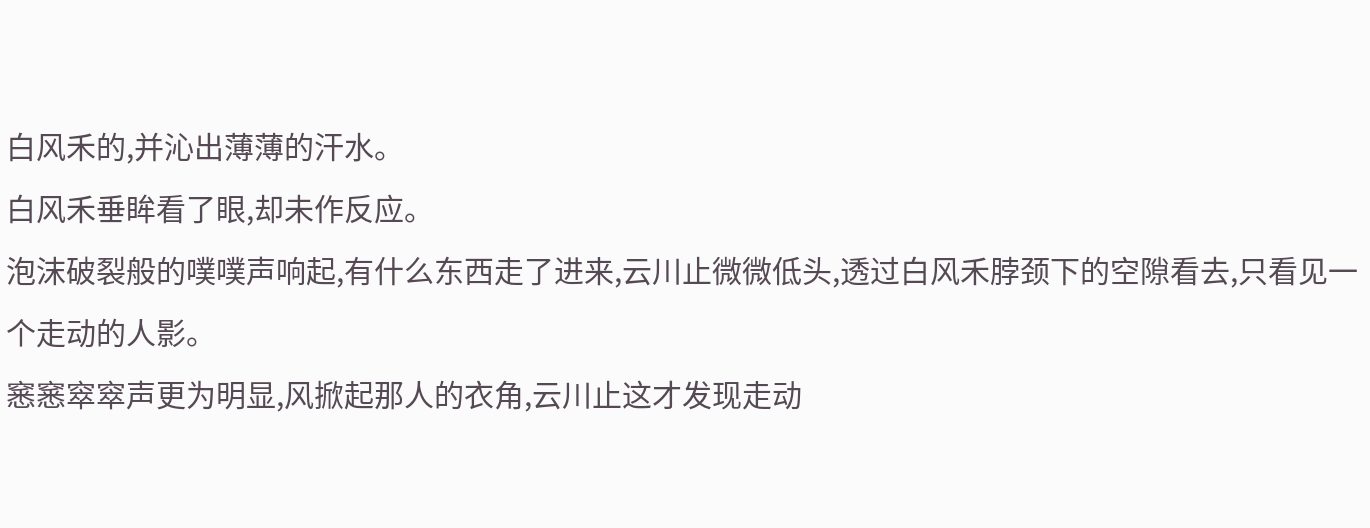白风禾的,并沁出薄薄的汗水。
白风禾垂眸看了眼,却未作反应。
泡沫破裂般的噗噗声响起,有什么东西走了进来,云川止微微低头,透过白风禾脖颈下的空隙看去,只看见一个走动的人影。
窸窸窣窣声更为明显,风掀起那人的衣角,云川止这才发现走动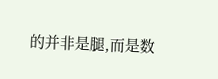的并非是腿,而是数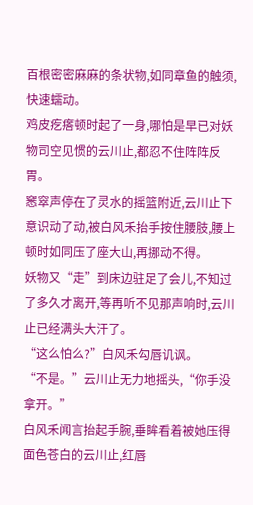百根密密麻麻的条状物,如同章鱼的触须,快速蠕动。
鸡皮疙瘩顿时起了一身,哪怕是早已对妖物司空见惯的云川止,都忍不住阵阵反胃。
窸窣声停在了灵水的摇篮附近,云川止下意识动了动,被白风禾抬手按住腰肢,腰上顿时如同压了座大山,再挪动不得。
妖物又“走”到床边驻足了会儿,不知过了多久才离开,等再听不见那声响时,云川止已经满头大汗了。
“这么怕么?”白风禾勾唇讥讽。
“不是。”云川止无力地摇头,“你手没拿开。”
白风禾闻言抬起手腕,垂眸看着被她压得面色苍白的云川止,红唇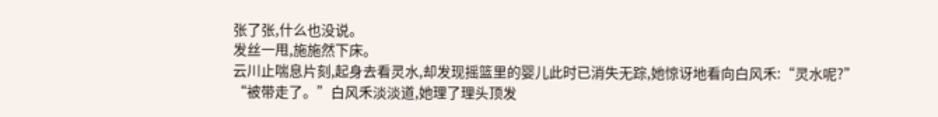张了张,什么也没说。
发丝一甩,施施然下床。
云川止喘息片刻,起身去看灵水,却发现摇篮里的婴儿此时已消失无踪,她惊讶地看向白风禾:“灵水呢?”
“被带走了。”白风禾淡淡道,她理了理头顶发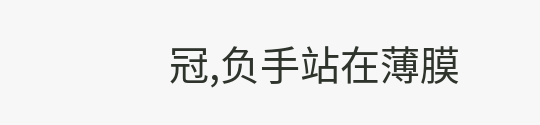冠,负手站在薄膜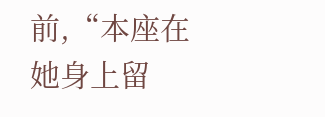前,“本座在她身上留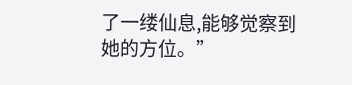了一缕仙息,能够觉察到她的方位。”